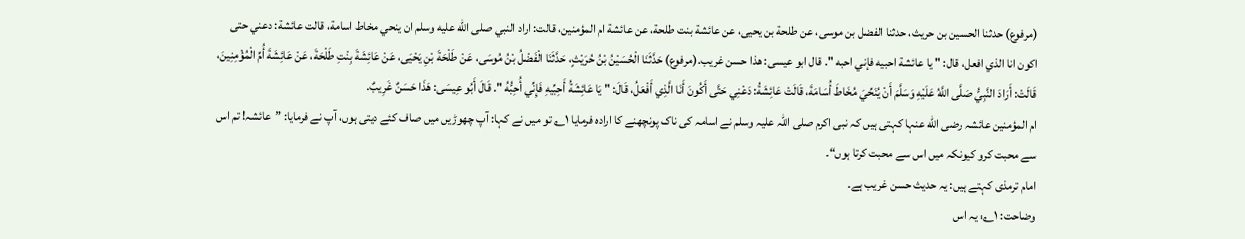(مرفوع) حدثنا الحسين بن حريث، حدثنا الفضل بن موسى، عن طلحة بن يحيى، عن عائشة بنت طلحة، عن عائشة ام المؤمنين، قالت: اراد النبي صلى الله عليه وسلم ان ينحي مخاط اسامة، قالت عائشة: دعني حتى اكون انا الذي افعل، قال: " يا عائشة احبيه فإني احبه ". قال ابو عيسى: هذا حسن غريب.(مرفوع) حَدَّثَنَا الْحُسَيْنُ بْنُ حُرَيْثٍ، حَدَّثَنَا الْفَضْلُ بْنُ مُوسَى، عَنْ طَلْحَةَ بْنِ يَحْيَى، عَنْ عَائِشَةَ بِنْتِ طَلْحَةَ، عَنْ عَائِشَةَ أُمِّ الْمُؤْمِنِينَ، قَالَتْ: أَرَادَ النَّبِيُّ صَلَّى اللَّهُ عَلَيْهِ وَسَلَّمَ أَنْ يُنَحِّيَ مُخَاطَ أُسَامَةَ، قَالَتْ عَائِشَةُ: دَعْنِي حَتَّى أَكُونَ أَنَا الَّذِي أَفْعَلُ، قَالَ: " يَا عَائِشَةُ أَحِبِّيهِ فَإِنِّي أُحِبُّهُ ". قَالَ أَبُو عِيسَى: هَذَا حَسَنٌ غَرِيبٌ.
ام المؤمنین عائشہ رضی الله عنہا کہتی ہیں کہ نبی اکرم صلی اللہ علیہ وسلم نے اسامہ کی ناک پونچھنے کا ارادہ فرمایا ۱؎ تو میں نے کہا: آپ چھوڑیں میں صاف کئے دیتی ہوں، آپ نے فرمایا: ”عائشہ! تم اس سے محبت کرو کیونکہ میں اس سے محبت کرتا ہوں“۔
امام ترمذی کہتے ہیں: یہ حدیث حسن غریب ہے۔
وضاحت: ۱؎: یہ اس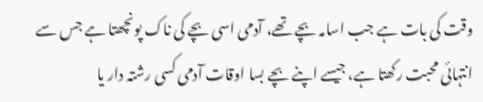وقت کی بات ہے جب اسامہ بچے تھے، آدمی اسی بچے کی ناک پونچھتا ہے جس سے انتہائی محبت رکھتا ہے، جیسے اپنے بچے بسا اوقات آدمی کسی رشتہ دار یا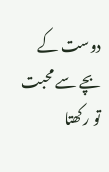دوست کے بچے سے محبت تو رکھتا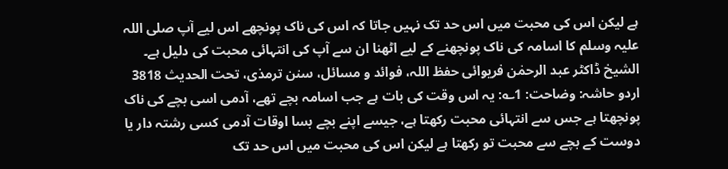ہے لیکن اس کی محبت میں اس حد تک نہیں جاتا کہ اس کی ناک پونچھے اس لیے آپ صلی اللہ علیہ وسلم کا اسامہ کی ناک پونچھنے کے لیے اٹھنا ان سے آپ کی انتہائی محبت کی دلیل ہے۔
الشیخ ڈاکٹر عبد الرحمٰن فریوائی حفظ اللہ، فوائد و مسائل، سنن ترمذی، تحت الحديث 3818
اردو حاشہ: وضاحت: 1؎: یہ اس وقت کی بات ہے جب اسامہ بچے تھے، آدمی اسی بچے کی ناک پونچھتا ہے جس سے انتہائی محبت رکھتا ہے، جیسے اپنے بچے بسا اوقات آدمی کسی رشتہ دار یا دوست کے بچے سے محبت تو رکھتا ہے لیکن اس کی محبت میں اس حد تک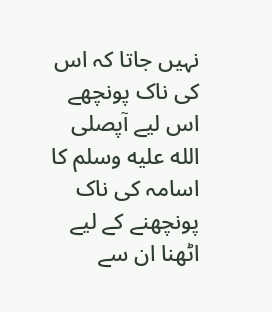نہیں جاتا کہ اس کی ناک پونچھے اس لیے آپصلى الله عليه وسلم کا اسامہ کی ناک پونچھنے کے لیے اٹھنا ان سے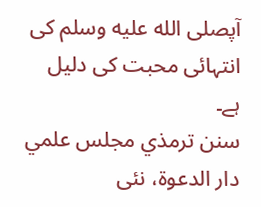آپصلى الله عليه وسلم کی انتہائی محبت کی دلیل ہے۔
سنن ترمذي مجلس علمي دار الدعوة، نئى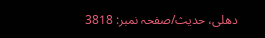دهلى، حدیث/صفحہ نمبر: 3818